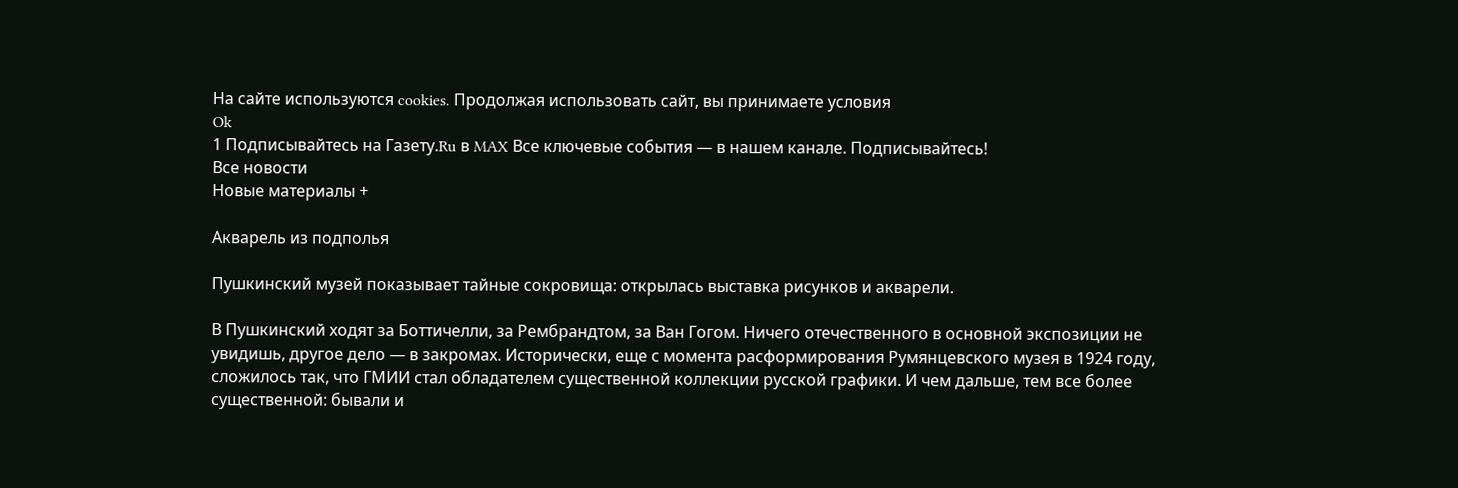На сайте используются cookies. Продолжая использовать сайт, вы принимаете условия
Ok
1 Подписывайтесь на Газету.Ru в MAX Все ключевые события — в нашем канале. Подписывайтесь!
Все новости
Новые материалы +

Акварель из подполья

Пушкинский музей показывает тайные сокровища: открылась выставка рисунков и акварели.

В Пушкинский ходят за Боттичелли, за Рембрандтом, за Ван Гогом. Ничего отечественного в основной экспозиции не увидишь, другое дело — в закромах. Исторически, еще с момента расформирования Румянцевского музея в 1924 году, сложилось так, что ГМИИ стал обладателем существенной коллекции русской графики. И чем дальше, тем все более существенной: бывали и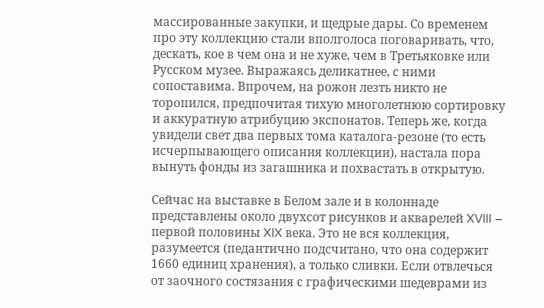массированные закупки, и щедрые дары. Со временем про эту коллекцию стали вполголоса поговаривать, что, дескать, кое в чем она и не хуже, чем в Третьяковке или Русском музее. Выражаясь деликатнее, с ними сопоставима. Впрочем, на рожон лезть никто не торопился, предпочитая тихую многолетнюю сортировку и аккуратную атрибуцию экспонатов. Теперь же, когда увидели свет два первых тома каталога-резоне (то есть исчерпывающего описания коллекции), настала пора вынуть фонды из загашника и похвастать в открытую.

Сейчас на выставке в Белом зале и в колоннаде представлены около двухсот рисунков и акварелей XVIII – первой половины XIX века. Это не вся коллекция, разумеется (педантично подсчитано, что она содержит 1660 единиц хранения), а только сливки. Если отвлечься от заочного состязания с графическими шедеврами из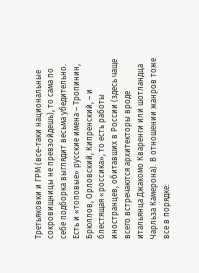Третьяковки и ГРМ (все-таки национальные сокровищницы не превзойдешь), то сама по себе подборка выглядит весьма убедительно. Есть и «топовые» русские имена – Тропинин, Брюллов, Орловский, Кипренский, – и блестящая «россика», то есть работы иностранцев, обитавших в России (здесь чаще всего встречаются архитекторы вроде итальянца Джакомо Кваренги или шотландца Чарльза Камерона). В отношении жанров тоже все в порядке: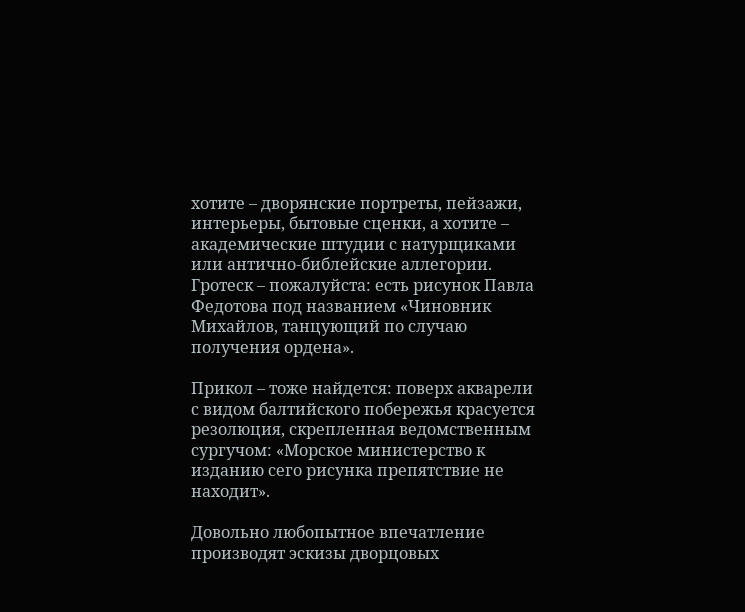хотите – дворянские портреты, пейзажи, интерьеры, бытовые сценки, а хотите – академические штудии с натурщиками или антично-библейские аллегории. Гротеск – пожалуйста: есть рисунок Павла Федотова под названием «Чиновник Михайлов, танцующий по случаю получения ордена».

Прикол – тоже найдется: поверх акварели с видом балтийского побережья красуется резолюция, скрепленная ведомственным сургучом: «Морское министерство к изданию сего рисунка препятствие не находит».

Довольно любопытное впечатление производят эскизы дворцовых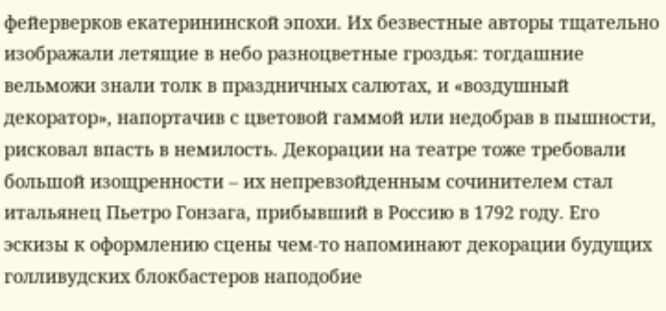фейерверков екатерининской эпохи. Их безвестные авторы тщательно изображали летящие в небо разноцветные гроздья: тогдашние вельможи знали толк в праздничных салютах, и «воздушный декоратор», напортачив с цветовой гаммой или недобрав в пышности, рисковал впасть в немилость. Декорации на театре тоже требовали большой изощренности – их непревзойденным сочинителем стал итальянец Пьетро Гонзага, прибывший в Россию в 1792 году. Его эскизы к оформлению сцены чем-то напоминают декорации будущих голливудских блокбастеров наподобие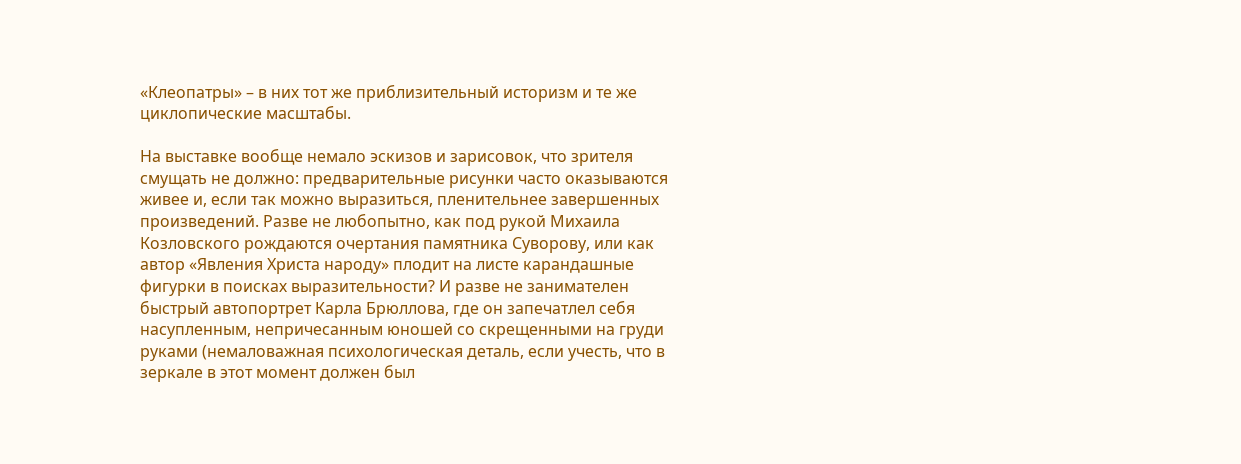«Клеопатры» – в них тот же приблизительный историзм и те же циклопические масштабы.

На выставке вообще немало эскизов и зарисовок, что зрителя смущать не должно: предварительные рисунки часто оказываются живее и, если так можно выразиться, пленительнее завершенных произведений. Разве не любопытно, как под рукой Михаила Козловского рождаются очертания памятника Суворову, или как автор «Явления Христа народу» плодит на листе карандашные фигурки в поисках выразительности? И разве не занимателен быстрый автопортрет Карла Брюллова, где он запечатлел себя насупленным, непричесанным юношей со скрещенными на груди руками (немаловажная психологическая деталь, если учесть, что в зеркале в этот момент должен был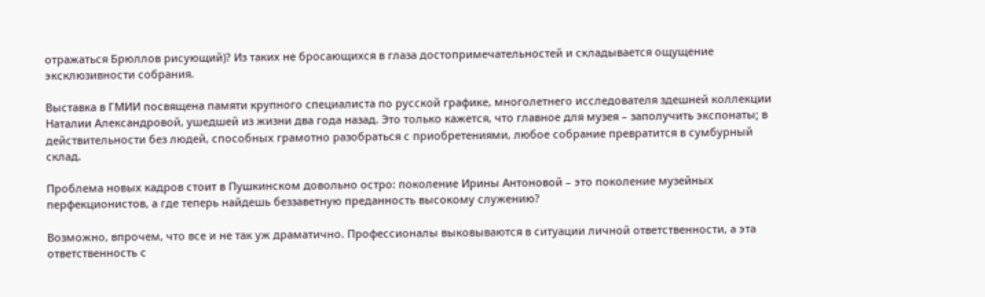отражаться Брюллов рисующий)? Из таких не бросающихся в глаза достопримечательностей и складывается ощущение эксклюзивности собрания.

Выставка в ГМИИ посвящена памяти крупного специалиста по русской графике, многолетнего исследователя здешней коллекции Наталии Александровой, ушедшей из жизни два года назад. Это только кажется, что главное для музея – заполучить экспонаты; в действительности без людей, способных грамотно разобраться с приобретениями, любое собрание превратится в сумбурный склад.

Проблема новых кадров стоит в Пушкинском довольно остро: поколение Ирины Антоновой – это поколение музейных перфекционистов, а где теперь найдешь беззаветную преданность высокому служению?

Возможно, впрочем, что все и не так уж драматично. Профессионалы выковываются в ситуации личной ответственности, а эта ответственность с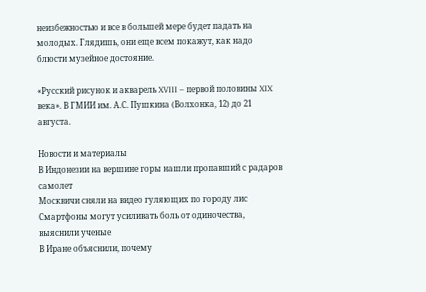неизбежностью и все в большей мере будет падать на молодых. Глядишь, они еще всем покажут, как надо блюсти музейное достояние.

«Русский рисунок и акварель XVIII – первой половины XIX века». В ГМИИ им. А.С. Пушкина (Волхонка, 12) до 21 августа.

Новости и материалы
В Индонезии на вершине горы нашли пропавший с радаров самолет
Москвичи сняли на видео гуляющих по городу лис
Смартфоны могут усиливать боль от одиночества, выяснили ученые
В Иране объяснили, почему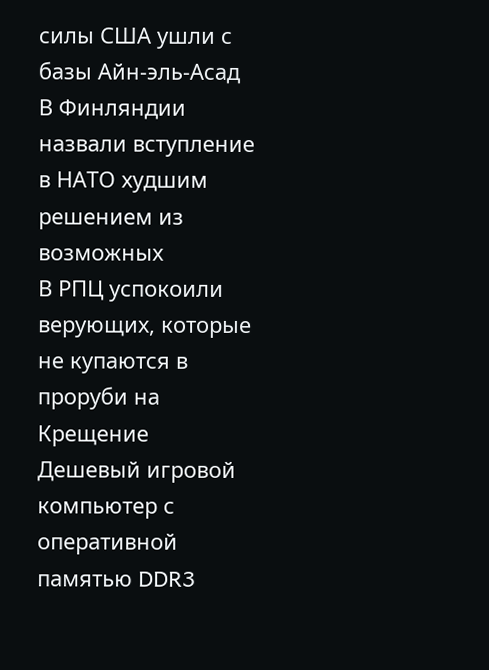силы США ушли с базы Айн-эль-Асад
В Финляндии назвали вступление в НАТО худшим решением из возможных
В РПЦ успокоили верующих, которые не купаются в проруби на Крещение
Дешевый игровой компьютер с оперативной памятью DDR3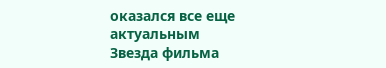оказался все еще актуальным
Звезда фильма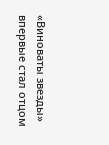«Виноваты звезды» впервые стал отцом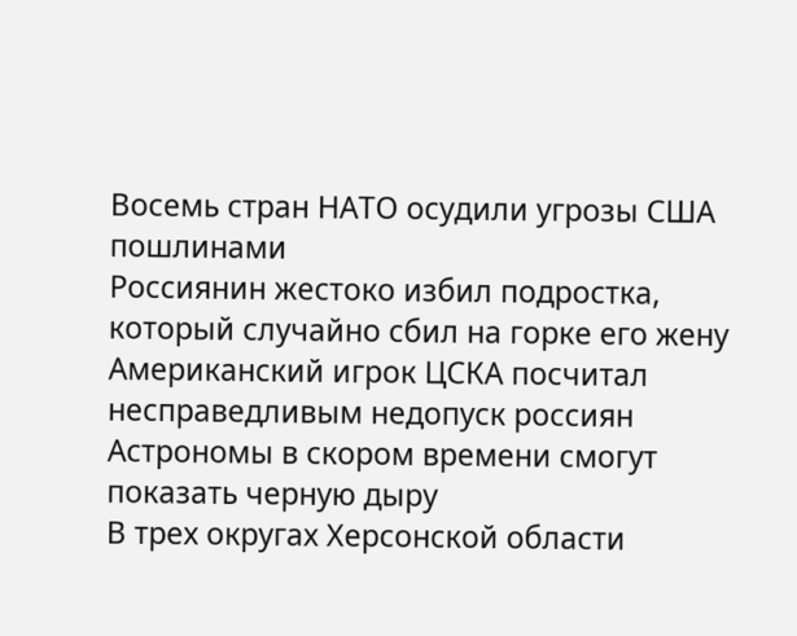Восемь стран НАТО осудили угрозы США пошлинами
Россиянин жестоко избил подростка, который случайно сбил на горке его жену
Американский игрок ЦСКА посчитал несправедливым недопуск россиян
Астрономы в скором времени смогут показать черную дыру
В трех округах Херсонской области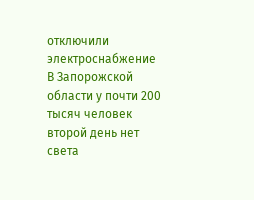отключили электроснабжение
В Запорожской области у почти 200 тысяч человек второй день нет света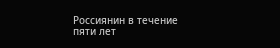Россиянин в течение пяти лет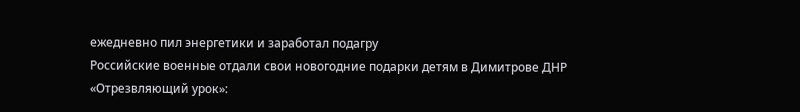ежедневно пил энергетики и заработал подагру
Российские военные отдали свои новогодние подарки детям в Димитрове ДНР
«Отрезвляющий урок»: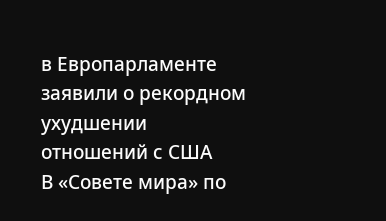в Европарламенте заявили о рекордном ухудшении отношений с США
В «Совете мира» по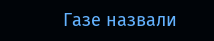Газе назвали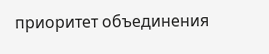приоритет объединения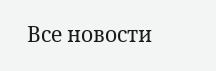Все новости